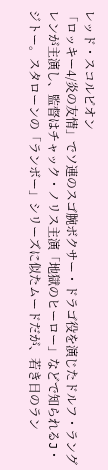レッド・スコルピオン
「ロッキー4/炎の友情」でソ連のスゴ腕ボクサー・ドラゴ役を演じたドルフ・ラングレンが主演し、監督はチャック・ノリス主演「地獄のヒーロー」などで知られるJ・ジトー。スタローンの「ランボー」シリーズに似たムードだが、若き日のラン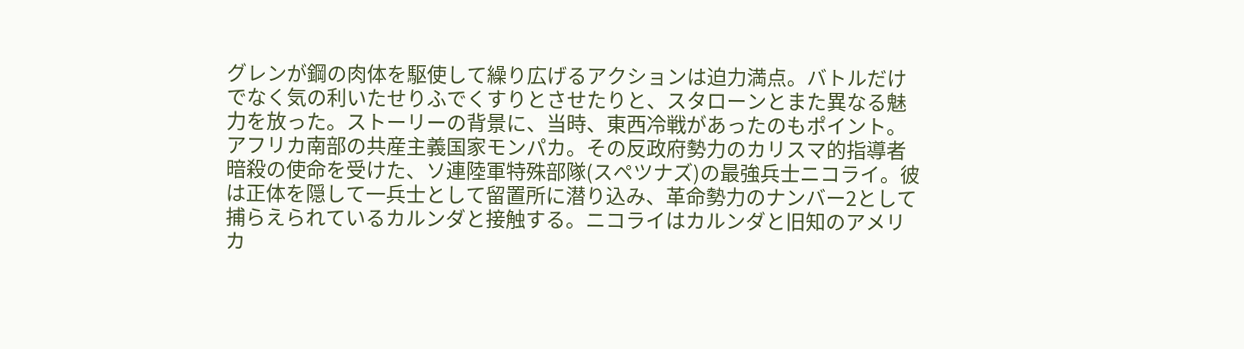グレンが鋼の肉体を駆使して繰り広げるアクションは迫力満点。バトルだけでなく気の利いたせりふでくすりとさせたりと、スタローンとまた異なる魅力を放った。ストーリーの背景に、当時、東西冷戦があったのもポイント。 アフリカ南部の共産主義国家モンパカ。その反政府勢力のカリスマ的指導者暗殺の使命を受けた、ソ連陸軍特殊部隊(スペツナズ)の最強兵士ニコライ。彼は正体を隠して一兵士として留置所に潜り込み、革命勢力のナンバー2として捕らえられているカルンダと接触する。ニコライはカルンダと旧知のアメリカ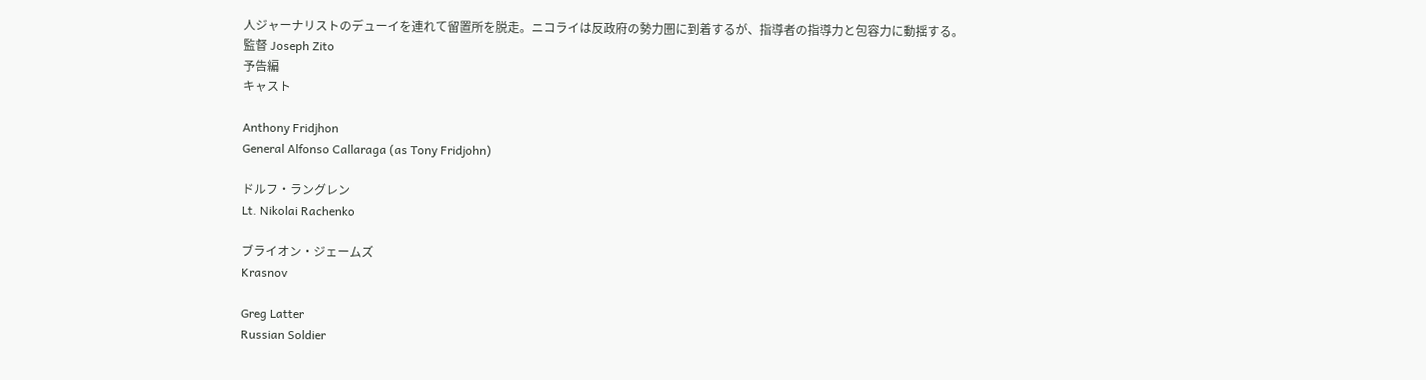人ジャーナリストのデューイを連れて留置所を脱走。ニコライは反政府の勢力圏に到着するが、指導者の指導力と包容力に動揺する。
監督 Joseph Zito
予告編
キャスト

Anthony Fridjhon
General Alfonso Callaraga (as Tony Fridjohn)

ドルフ・ラングレン
Lt. Nikolai Rachenko

ブライオン・ジェームズ
Krasnov

Greg Latter
Russian Soldier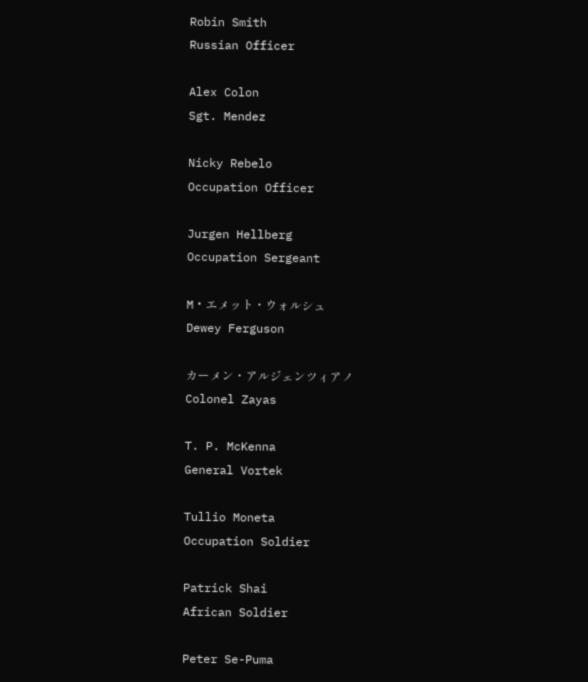Robin Smith
Russian Officer

Alex Colon
Sgt. Mendez

Nicky Rebelo
Occupation Officer

Jurgen Hellberg
Occupation Sergeant

M・エメット・ウォルシュ
Dewey Ferguson

カーメン・アルジェンツィアノ
Colonel Zayas

T. P. McKenna
General Vortek

Tullio Moneta
Occupation Soldier

Patrick Shai
African Soldier

Peter Se-Puma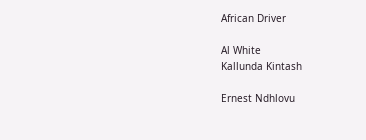African Driver

Al White
Kallunda Kintash

Ernest Ndhlovu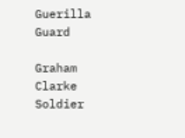Guerilla Guard

Graham Clarke
Soldier